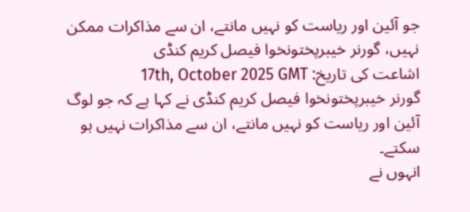جو آئین اور ریاست کو نہیں مانتے، ان سے مذاکرات ممکن نہیں، گورنر خیبرپختونخوا فیصل کریم کنڈی
اشاعت کی تاریخ: 17th, October 2025 GMT
گورنر خیبرپختونخوا فیصل کریم کنڈی نے کہا ہے کہ جو لوگ آئین اور ریاست کو نہیں مانتے، ان سے مذاکرات نہیں ہو سکتے۔
انہوں نے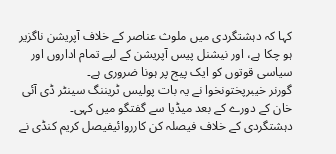کہا کہ دہشتگردی میں ملوث عناصر کے خلاف آپریشن ناگزیر ہو چکا ہے، اور نیشنل پیس آپریشن کے لیے تمام اداروں اور سیاسی قوتوں کو ایک پیج پر ہونا ضروری ہے۔
گورنر خیبرپختونخوا نے یہ بات پولیس ٹریننگ سینٹر ڈی آئی خان کے دورے کے بعد میڈیا سے گفتگو میں کہی۔
دہشتگردی کے خلاف فیصلہ کن کارروائیفیصل کریم کنڈی نے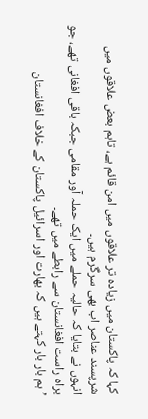کہا کہ پاکستان میں زیادہ تر علاقوں میں امن قائم ہے، تاہم بعض علاقوں میں شرپسند عناصر اب بھی سرگرم ہیں۔
انہوں نے بتایا کہ حالیہ حملے میں ایک حملہ آور مقامی جبکہ باقی افغانی تھے، جو براہ راست افغانستان سے رابطے میں تھے۔
’ہم بار بار کہتے ہیں کہ بھارت اور اسرائیل پاکستان کے خلاف افغانستان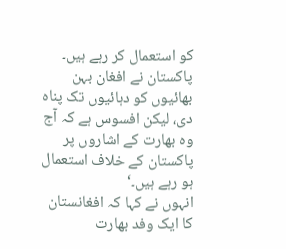کو استعمال کر رہے ہیں۔ پاکستان نے افغان بہن بھائیوں کو دہائیوں تک پناہ دی، لیکن افسوس ہے کہ آج وہ بھارت کے اشاروں پر پاکستان کے خلاف استعمال ہو رہے ہیں۔‘
انہوں نے کہا کہ افغانستان کا ایک وفد بھارت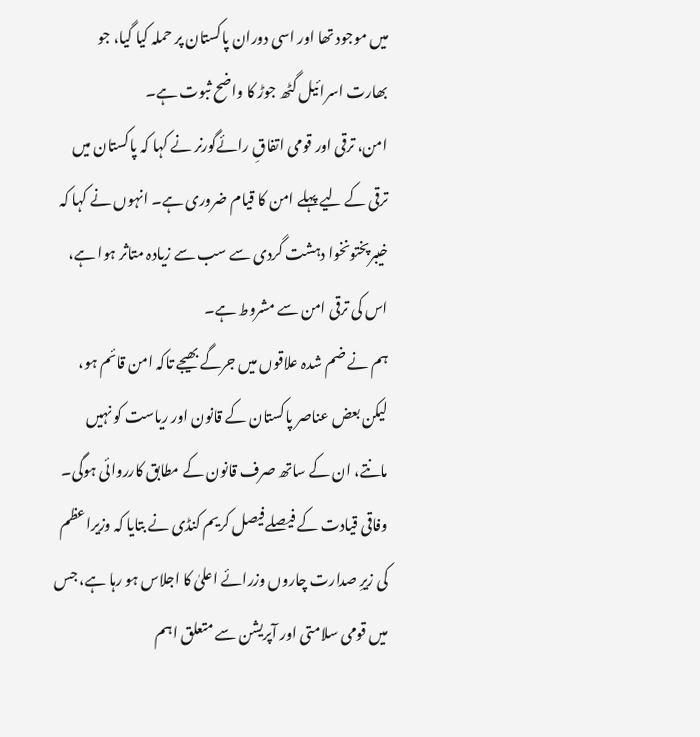میں موجود تھا اور اسی دوران پاکستان پر حملہ کیا گیا، جو بھارت اسرائیل گٹھ جوڑ کا واضح ثبوت ہے۔
امن، ترقی اور قومی اتفاقِ رائےگورنر نے کہا کہ پاکستان میں ترقی کے لیے پہلے امن کا قیام ضروری ہے۔ انہوں نے کہا کہ خیبرپختونخوا دہشت گردی سے سب سے زیادہ متاثر ہوا ہے، اس کی ترقی امن سے مشروط ہے۔
ہم نے ضم شدہ علاقوں میں جرگے بھیجے تاکہ امن قائم ہو، لیکن بعض عناصر پاکستان کے قانون اور ریاست کو نہیں مانتے، ان کے ساتھ صرف قانون کے مطابق کارروائی ہوگی۔
وفاقی قیادت کے فیصلےفیصل کریم کنڈی نے بتایا کہ وزیراعظم کی زیرِ صدارت چاروں وزرائے اعلیٰ کا اجلاس ہو رہا ہے، جس میں قومی سلامتی اور آپریشن سے متعلق اہم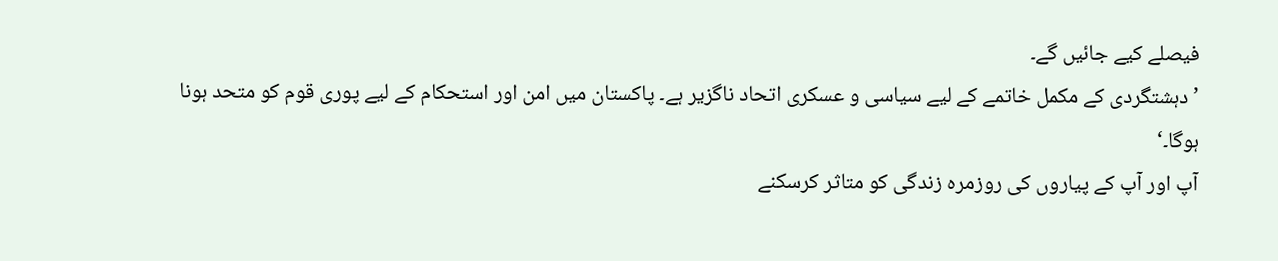فیصلے کیے جائیں گے۔
’دہشتگردی کے مکمل خاتمے کے لیے سیاسی و عسکری اتحاد ناگزیر ہے۔ پاکستان میں امن اور استحکام کے لیے پوری قوم کو متحد ہونا ہوگا۔‘
آپ اور آپ کے پیاروں کی روزمرہ زندگی کو متاثر کرسکنے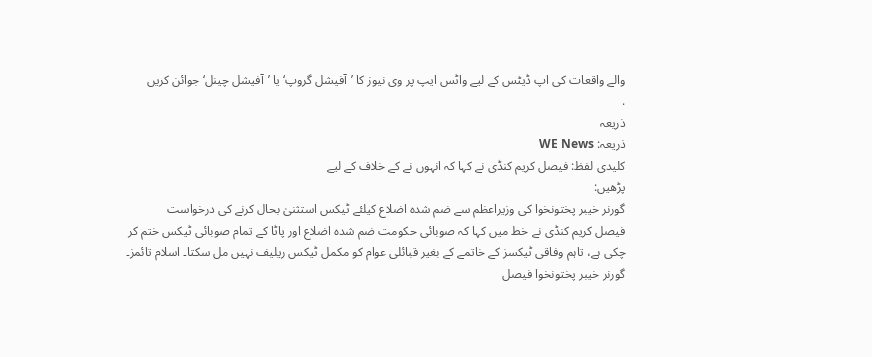والے واقعات کی اپ ڈیٹس کے لیے واٹس ایپ پر وی نیوز کا ’آفیشل گروپ‘ یا ’آفیشل چینل‘ جوائن کریں
.
ذریعہ
ذریعہ: WE News
کلیدی لفظ: فیصل کریم کنڈی نے کہا کہ انہوں نے کے خلاف کے لیے
پڑھیں:
گورنر خیبر پختونخوا کی وزیراعظم سے ضم شدہ اضلاع کیلئے ٹیکس استثنیٰ بحال کرنے کی درخواست
فیصل کریم کنڈی نے خط میں کہا کہ صوبائی حکومت ضم شدہ اضلاع اور پاٹا کے تمام صوبائی ٹیکس ختم کر چکی ہے، تاہم وفاقی ٹیکسز کے خاتمے کے بغیر قبائلی عوام کو مکمل ٹیکس ریلیف نہیں مل سکتا۔ اسلام تائمز۔ گورنر خیبر پختونخوا فیصل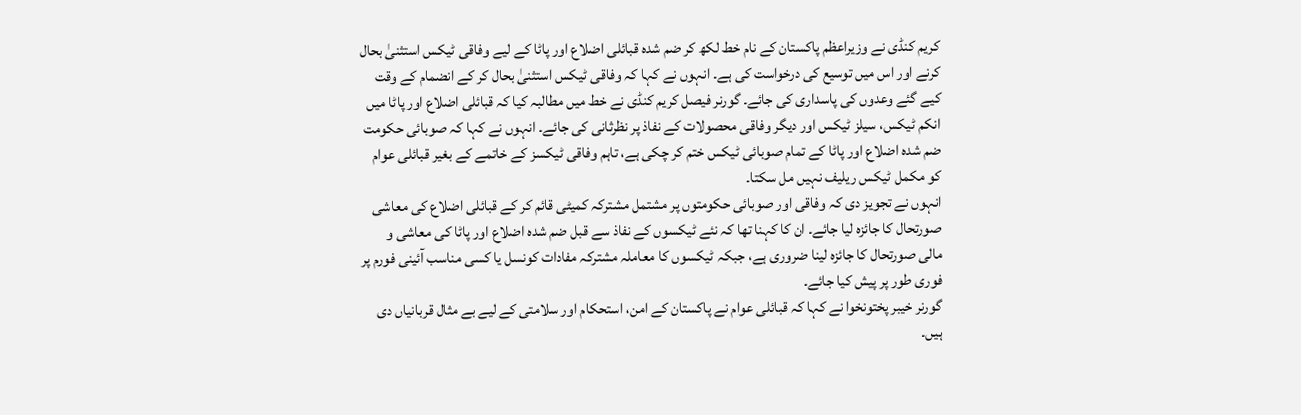کریم کنڈی نے وزیراعظم پاکستان کے نام خط لکھ کر ضم شدہ قبائلی اضلاع اور پاٹا کے لیے وفاقی ٹیکس استثنیٰ بحال کرنے اور اس میں توسیع کی درخواست کی ہے۔ انہوں نے کہا کہ وفاقی ٹیکس استثنیٰ بحال کر کے انضمام کے وقت کیے گئے وعدوں کی پاسداری کی جائے۔ گورنر فیصل کریم کنڈی نے خط میں مطالبہ کیا کہ قبائلی اضلاع اور پاٹا میں انکم ٹیکس، سیلز ٹیکس اور دیگر وفاقی محصولات کے نفاذ پر نظرثانی کی جائے۔ انہوں نے کہا کہ صوبائی حکومت ضم شدہ اضلاع اور پاٹا کے تمام صوبائی ٹیکس ختم کر چکی ہے، تاہم وفاقی ٹیکسز کے خاتمے کے بغیر قبائلی عوام کو مکمل ٹیکس ریلیف نہیں مل سکتا۔
انہوں نے تجویز دی کہ وفاقی اور صوبائی حکومتوں پر مشتمل مشترکہ کمیٹی قائم کر کے قبائلی اضلاع کی معاشی صورتحال کا جائزہ لیا جائے۔ ان کا کہنا تھا کہ نئے ٹیکسوں کے نفاذ سے قبل ضم شدہ اضلاع اور پاٹا کی معاشی و مالی صورتحال کا جائزہ لینا ضروری ہے، جبکہ ٹیکسوں کا معاملہ مشترکہ مفادات کونسل یا کسی مناسب آئینی فورم پر فوری طور پر پیش کیا جائے۔
گورنر خیبر پختونخوا نے کہا کہ قبائلی عوام نے پاکستان کے امن، استحکام اور سلامتی کے لیے بے مثال قربانیاں دی ہیں۔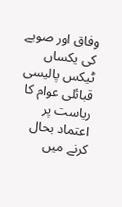وفاق اور صوبے کی یکساں ٹیکس پالیسی قبائلی عوام کا ریاست پر اعتماد بحال کرنے میں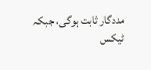مددگار ثابت ہوگی، جبکہ ٹیکس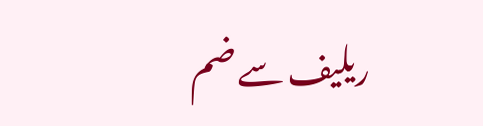ریلیف سے ضم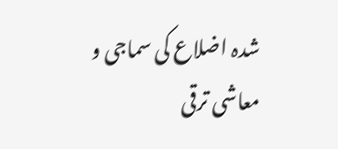شدہ اضلاع کی سماجی و معاشی ترقی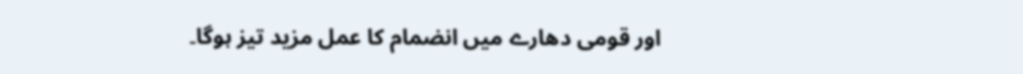اور قومی دھارے میں انضمام کا عمل مزید تیز ہوگا۔